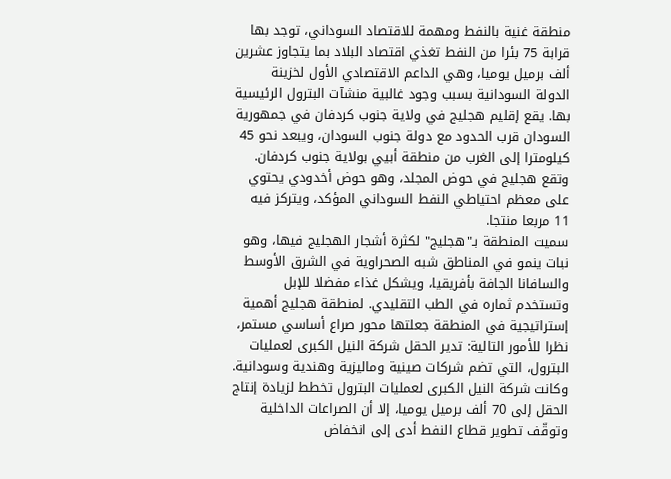منطقة غنية بالنفط ومهمة للاقتصاد السوداني، توجد بها قرابة 75 بئرا من النفط تغذي اقتصاد البلاد بما يتجاوز عشرين ألف برميل يوميا، وهي الداعم الاقتصادي الأول لخزينة الدولة السودانية بسبب وجود غالبية منشآت البترول الرئيسية بها. يقع إقليم هجليج في ولاية جنوب كردفان في جمهورية السودان قرب الحدود مع دولة جنوب السودان، ويبعد نحو 45 كيلومترا إلى الغرب من منطقة أبيي بولاية جنوب كردفان. وتقع هجليج في حوض المجلد، وهو حوض أخدودي يحتوي على معظم احتياطي النفط السوداني المؤكد، ويتركز فيه 11 مربعا منتجا.
سميت المنطقة بـ"هجليج" لكثرة أشجار الهجليج فيها، وهو نبات ينمو في المناطق شبه الصحراوية في الشرق الأوسط والسافانا الجافة بأفريقيا، ويشكل غذاء مفضلا للإبل وتستخدم ثماره في الطب التقليدي. لمنطقة هجليج أهمية إستراتيجية في المنطقة جعلتها محور صراع أساسي مستمر، نظرا للأمور التالية: تدير الحقل شركة النيل الكبرى لعمليات البترول، التي تضم شركات صينية وماليزية وهندية وسودانية. وكانت شركة النيل الكبرى لعمليات البترول تخطط لزيادة إنتاج الحقل إلى 70 ألف برميل يوميا، إلا أن الصراعات الداخلية وتوقّف تطوير قطاع النفط أدى إلى انخفاض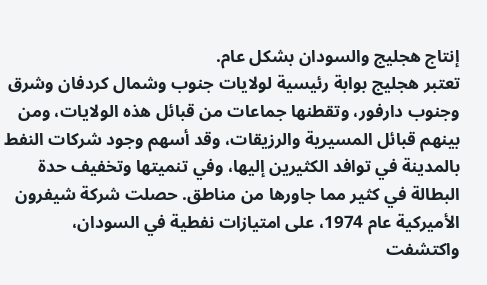إنتاج هجليج والسودان بشكل عام.
تعتبر هجليج بوابة رئيسية لولايات جنوب وشمال كردفان وشرق وجنوب دارفور، وتقطنها جماعات من قبائل هذه الولايات، ومن بينهم قبائل المسيرية والرزيقات، وقد أسهم وجود شركات النفط بالمدينة في توافد الكثيرين إليها، وفي تنميتها وتخفيف حدة البطالة في كثير مما جاورها من مناطق. حصلت شركة شيفرون الأميركية عام 1974، على امتيازات نفطية في السودان، واكتشفت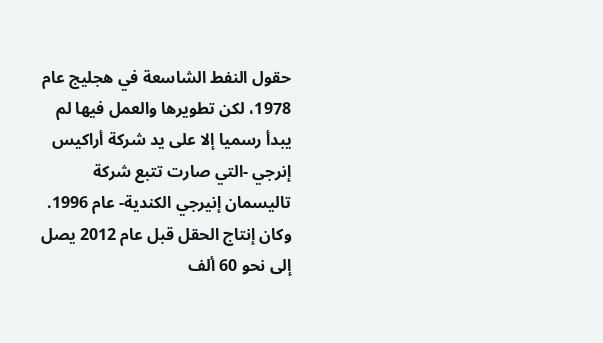حقول النفط الشاسعة في هجليج عام 1978، لكن تطويرها والعمل فيها لم يبدأ رسميا إلا على يد شركة أراكيس إنرجي -التي صارت تتبع شركة تاليسمان إنيرجي الكندية- عام 1996. وكان إنتاج الحقل قبل عام 2012 يصل إلى نحو 60 ألف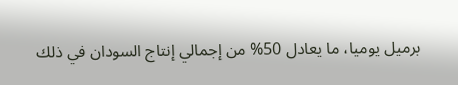برميل يوميا، ما يعادل 50% من إجمالي إنتاج السودان في ذلك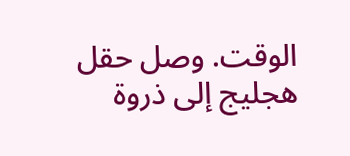الوقت. وصل حقل هجليج إلى ذروة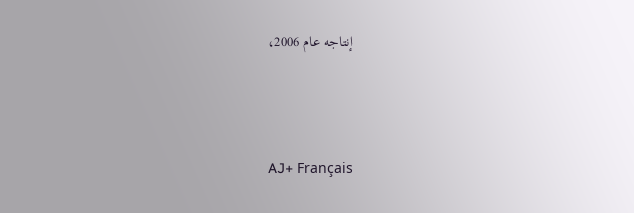إنتاجه عام 2006،




AJ+ Français